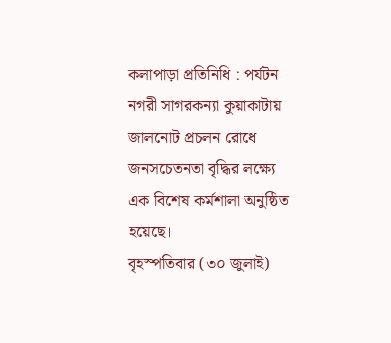কলাপাড়া প্রতিনিধি : পর্যটন নগরী সাগরকন্যা কুয়াকাটায় জালনোট প্রচলন রোধে জনসচেতনতা বৃদ্ধির লক্ষ্যে এক বিশেষ কর্মশালা অনুষ্ঠিত হয়েছে।
বৃহস্পতিবার (৩০ জুলাই)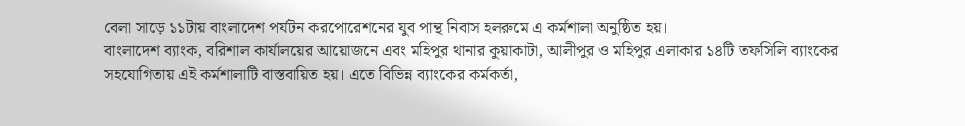বেলা সাড়ে ১১টায় বাংলাদেশ পর্যটন করপোরেশনের যুব পান্থ নিবাস হলরুমে এ কর্মশালা অনুষ্ঠিত হয়।
বাংলাদেশ ব্যাংক, বরিশাল কার্যালয়ের আয়োজনে এবং মহিপুর থানার কুয়াকাটা, আলীপুর ও মহিপুর এলাকার ১৪টি তফসিলি ব্যাংকের সহযোগিতায় এই কর্মশালাটি বাস্তবায়িত হয়। এতে বিভিন্ন ব্যাংকের কর্মকর্তা,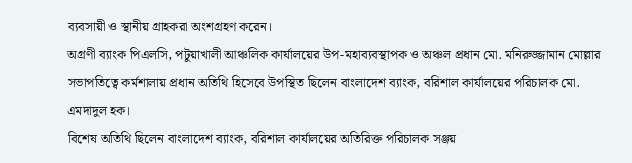ব্যবসায়ী ও স্থানীয় গ্রাহকরা অংশগ্রহণ করেন।
অগ্রণী ব্যাংক পিএলসি, পটুয়াখালী আঞ্চলিক কার্যালয়ের উপ-মহাব্যবস্থাপক ও অঞ্চল প্রধান মো. মনিরুজ্জামান মোল্লার সভাপতিত্বে কর্মশালায় প্রধান অতিথি হিসেবে উপস্থিত ছিলেন বাংলাদেশ ব্যাংক, বরিশাল কার্যালয়ের পরিচালক মো. এমদাদুল হক।
বিশেষ অতিথি ছিলেন বাংলাদেশ ব্যাংক, বরিশাল কার্যালয়ের অতিরিক্ত পরিচালক সঞ্জয়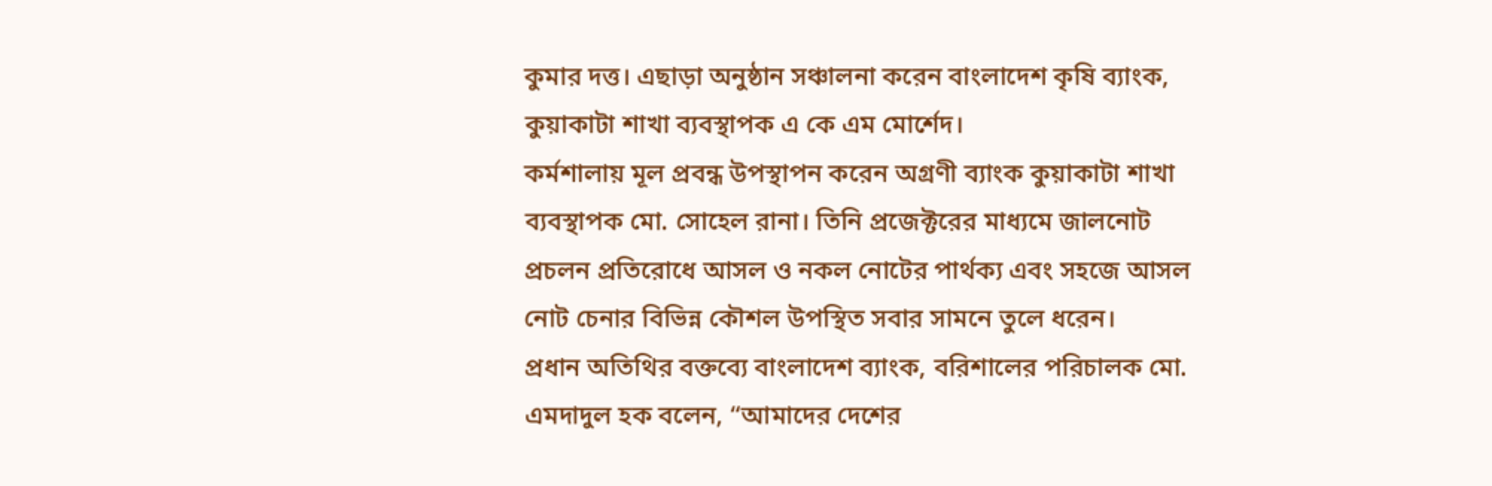কুমার দত্ত। এছাড়া অনুষ্ঠান সঞ্চালনা করেন বাংলাদেশ কৃষি ব্যাংক, কুয়াকাটা শাখা ব্যবস্থাপক এ কে এম মোর্শেদ।
কর্মশালায় মূল প্রবন্ধ উপস্থাপন করেন অগ্রণী ব্যাংক কুয়াকাটা শাখা ব্যবস্থাপক মো. সোহেল রানা। তিনি প্রজেক্টরের মাধ্যমে জালনোট প্রচলন প্রতিরোধে আসল ও নকল নোটের পার্থক্য এবং সহজে আসল নোট চেনার বিভিন্ন কৌশল উপস্থিত সবার সামনে তুলে ধরেন।
প্রধান অতিথির বক্তব্যে বাংলাদেশ ব্যাংক, বরিশালের পরিচালক মো. এমদাদুল হক বলেন, ‘‘আমাদের দেশের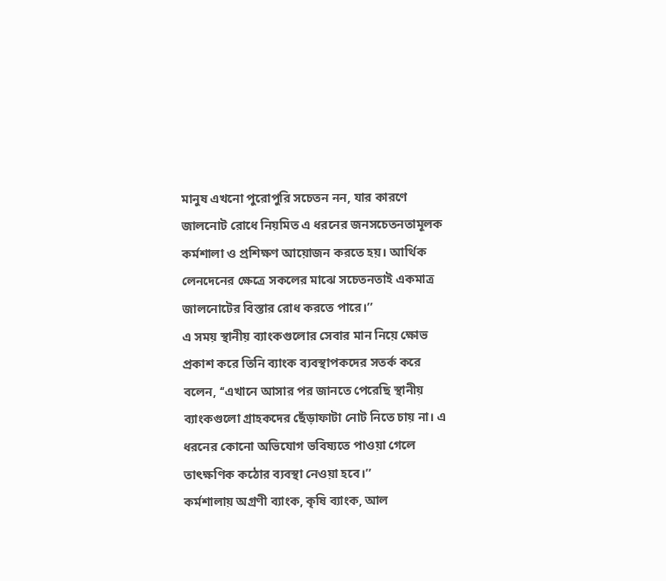মানুষ এখনো পুরোপুরি সচেতন নন, যার কারণে জালনোট রোধে নিয়মিত এ ধরনের জনসচেতনতামূলক কর্মশালা ও প্রশিক্ষণ আয়োজন করতে হয়। আর্থিক লেনদেনের ক্ষেত্রে সকলের মাঝে সচেতনতাই একমাত্র জালনোটের বিস্তার রোধ করতে পারে।’’
এ সময় স্থানীয় ব্যাংকগুলোর সেবার মান নিয়ে ক্ষোভ প্রকাশ করে তিনি ব্যাংক ব্যবস্থাপকদের সতর্ক করে বলেন, ‘‘এখানে আসার পর জানতে পেরেছি স্থানীয় ব্যাংকগুলো গ্রাহকদের ছেঁড়াফাটা নোট নিতে চায় না। এ ধরনের কোনো অভিযোগ ভবিষ্যতে পাওয়া গেলে তাৎক্ষণিক কঠোর ব্যবস্থা নেওয়া হবে।’’
কর্মশালায় অগ্রণী ব্যাংক, কৃষি ব্যাংক, আল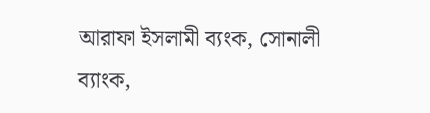আরাফা ইসলামী ব্যংক, সোনালী ব্যাংক,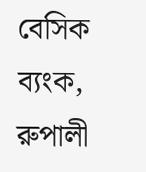বেসিক ব্যংক, রুপালী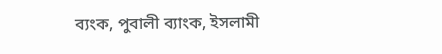ব্যংক, পুবালী ব্যাংক, ইসলামী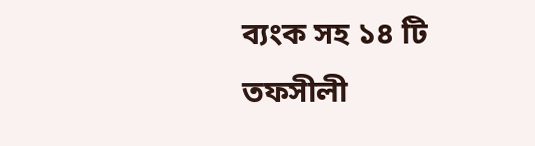ব্যংক সহ ১৪ টি তফসীলী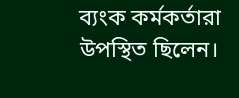ব্যংক কর্মকর্তারা উপস্থিত ছিলেন।